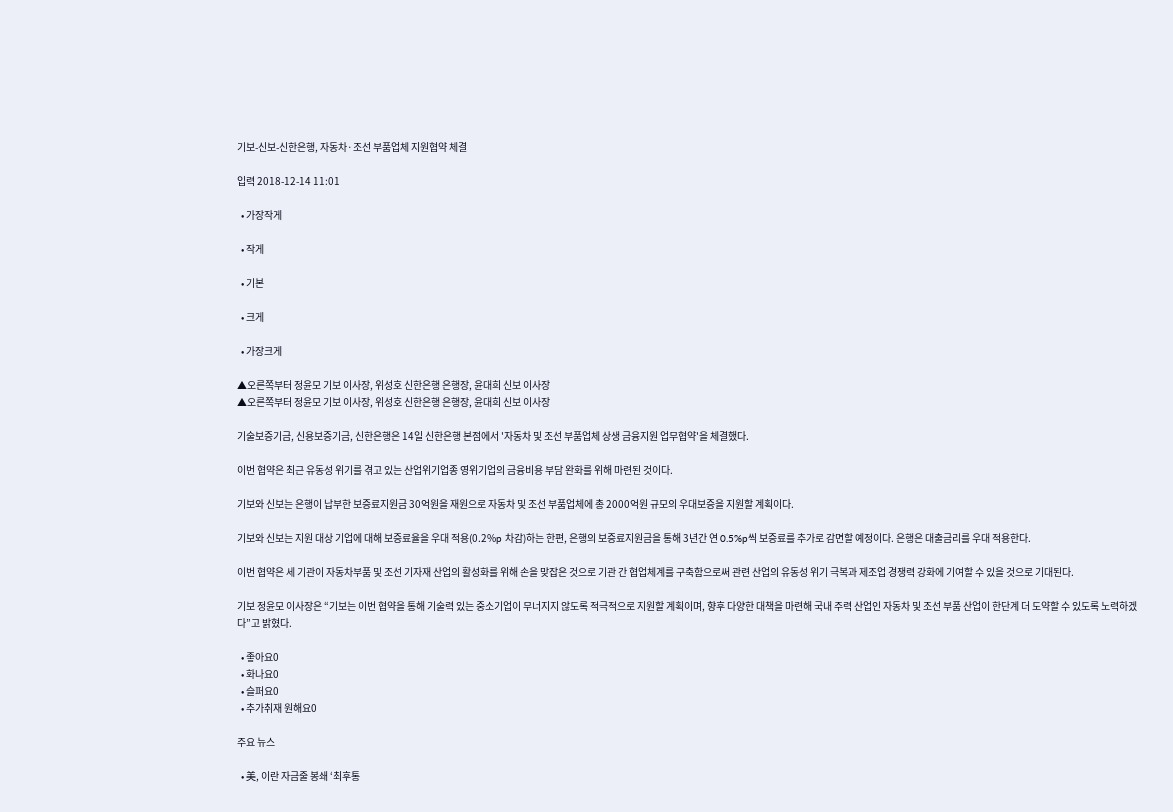기보-신보-신한은행, 자동차·조선 부품업체 지원협약 체결

입력 2018-12-14 11:01

  • 가장작게

  • 작게

  • 기본

  • 크게

  • 가장크게

▲오른쪽부터 정윤모 기보 이사장, 위성호 신한은행 은행장, 윤대희 신보 이사장
▲오른쪽부터 정윤모 기보 이사장, 위성호 신한은행 은행장, 윤대희 신보 이사장

기술보증기금, 신용보증기금, 신한은행은 14일 신한은행 본점에서 '자동차 및 조선 부품업체 상생 금융지원 업무협약'을 체결했다.

이번 협약은 최근 유동성 위기를 겪고 있는 산업위기업종 영위기업의 금융비용 부담 완화를 위해 마련된 것이다.

기보와 신보는 은행이 납부한 보증료지원금 30억원을 재원으로 자동차 및 조선 부품업체에 총 2000억원 규모의 우대보증을 지원할 계획이다.

기보와 신보는 지원 대상 기업에 대해 보증료율을 우대 적용(0.2%p 차감)하는 한편, 은행의 보증료지원금을 통해 3년간 연 0.5%p씩 보증료를 추가로 감면할 예정이다. 은행은 대출금리를 우대 적용한다.

이번 협약은 세 기관이 자동차부품 및 조선 기자재 산업의 활성화를 위해 손을 맞잡은 것으로 기관 간 협업체계를 구축함으로써 관련 산업의 유동성 위기 극복과 제조업 경쟁력 강화에 기여할 수 있을 것으로 기대된다.

기보 정윤모 이사장은 “기보는 이번 협약을 통해 기술력 있는 중소기업이 무너지지 않도록 적극적으로 지원할 계획이며, 향후 다양한 대책을 마련해 국내 주력 산업인 자동차 및 조선 부품 산업이 한단계 더 도약할 수 있도록 노력하겠다”고 밝혔다.

  • 좋아요0
  • 화나요0
  • 슬퍼요0
  • 추가취재 원해요0

주요 뉴스

  • 美, 이란 자금줄 봉쇄 ‘최후통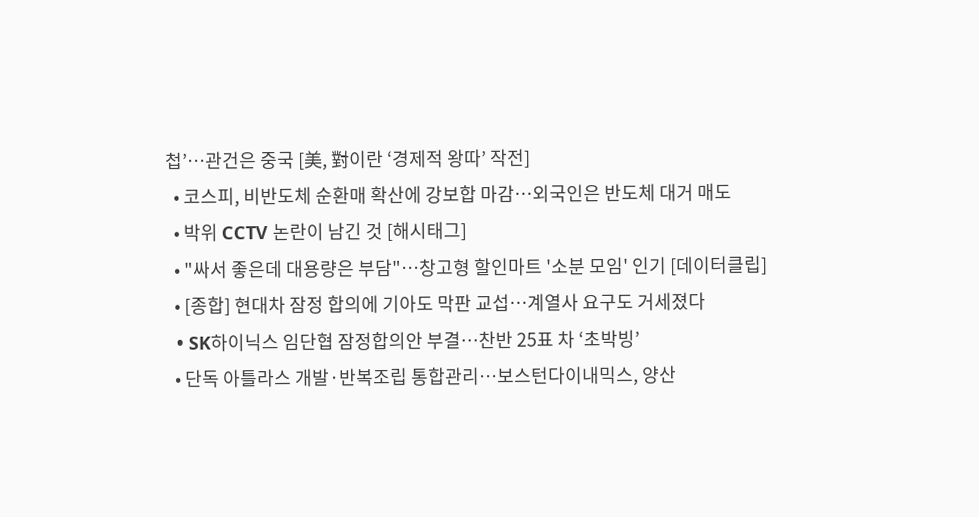첩’⋯관건은 중국 [美, 對이란 ‘경제적 왕따’ 작전]
  • 코스피, 비반도체 순환매 확산에 강보합 마감…외국인은 반도체 대거 매도
  • 박위 CCTV 논란이 남긴 것 [해시태그]
  • "싸서 좋은데 대용량은 부담"…창고형 할인마트 '소분 모임' 인기 [데이터클립]
  • [종합] 현대차 잠정 합의에 기아도 막판 교섭…계열사 요구도 거세졌다
  • SK하이닉스 임단협 잠정합의안 부결…찬반 25표 차 ‘초박빙’
  • 단독 아틀라스 개발·반복조립 통합관리…보스턴다이내믹스, 양산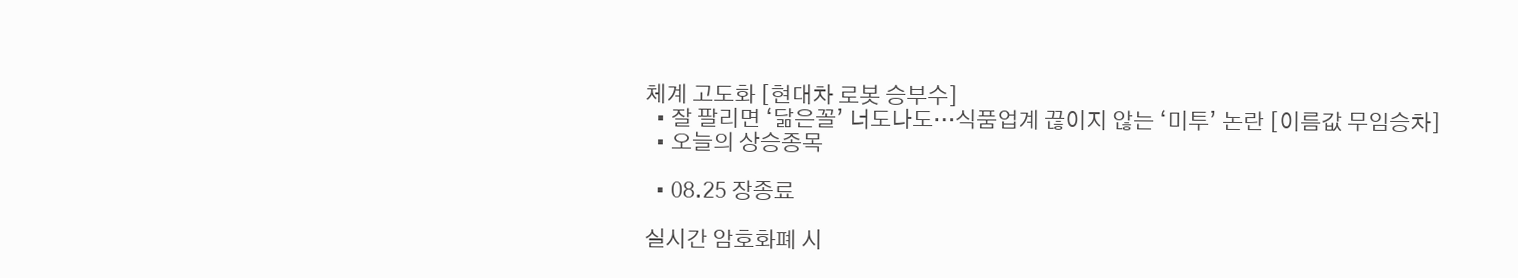체계 고도화 [현대차 로봇 승부수]
  • 잘 팔리면 ‘닮은꼴’ 너도나도…식품업계 끊이지 않는 ‘미투’ 논란 [이름값 무임승차]
  • 오늘의 상승종목

  • 08.25 장종료

실시간 암호화폐 시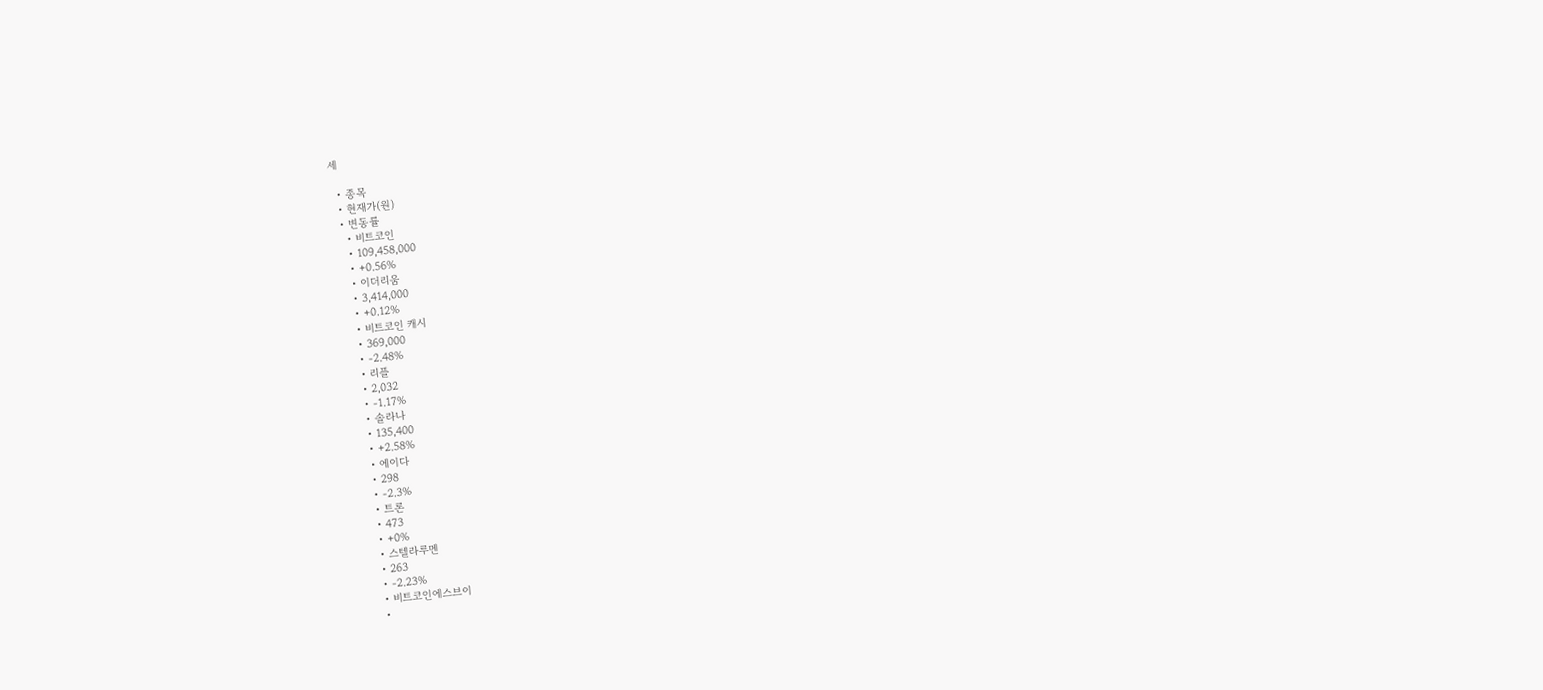세

  • 종목
  • 현재가(원)
  • 변동률
    • 비트코인
    • 109,458,000
    • +0.56%
    • 이더리움
    • 3,414,000
    • +0.12%
    • 비트코인 캐시
    • 369,000
    • -2.48%
    • 리플
    • 2,032
    • -1.17%
    • 솔라나
    • 135,400
    • +2.58%
    • 에이다
    • 298
    • -2.3%
    • 트론
    • 473
    • +0%
    • 스텔라루멘
    • 263
    • -2.23%
    • 비트코인에스브이
    •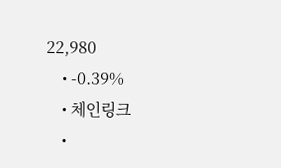22,980
    • -0.39%
    • 체인링크
    •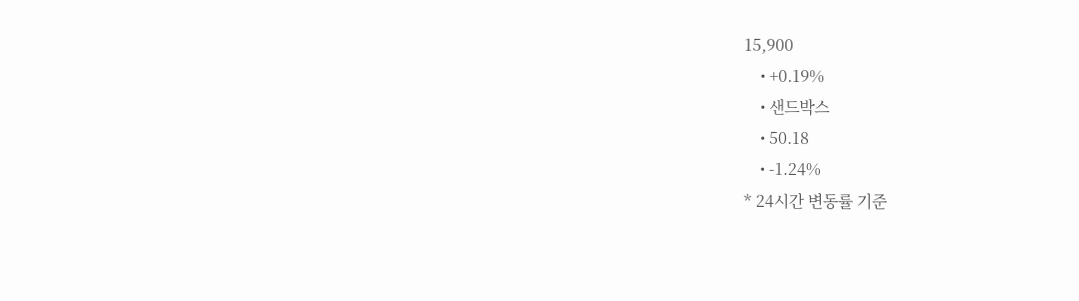15,900
    • +0.19%
    • 샌드박스
    • 50.18
    • -1.24%
* 24시간 변동률 기준